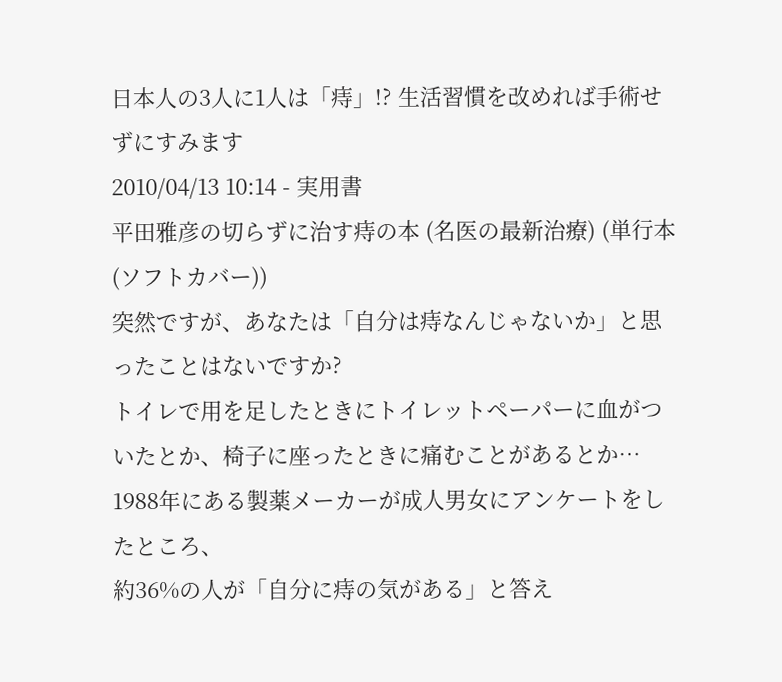日本人の3人に1人は「痔」!? 生活習慣を改めれば手術せずにすみます
2010/04/13 10:14 - 実用書
平田雅彦の切らずに治す痔の本 (名医の最新治療) (単行本(ソフトカバー))
突然ですが、あなたは「自分は痔なんじゃないか」と思ったことはないですか?
トイレで用を足したときにトイレットペーパーに血がついたとか、椅子に座ったときに痛むことがあるとか…
1988年にある製薬メーカーが成人男女にアンケートをしたところ、
約36%の人が「自分に痔の気がある」と答え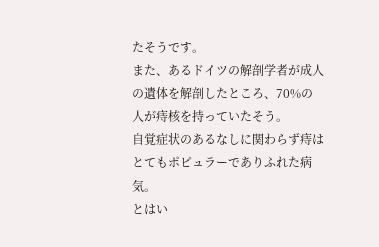たそうです。
また、あるドイツの解剖学者が成人の遺体を解剖したところ、70%の人が痔核を持っていたそう。
自覚症状のあるなしに関わらず痔はとてもポピュラーでありふれた病気。
とはい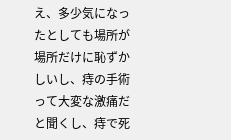え、多少気になったとしても場所が場所だけに恥ずかしいし、痔の手術って大変な激痛だと聞くし、痔で死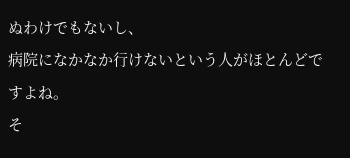ぬわけでもないし、
病院になかなか行けないという人がほとんどですよね。
そ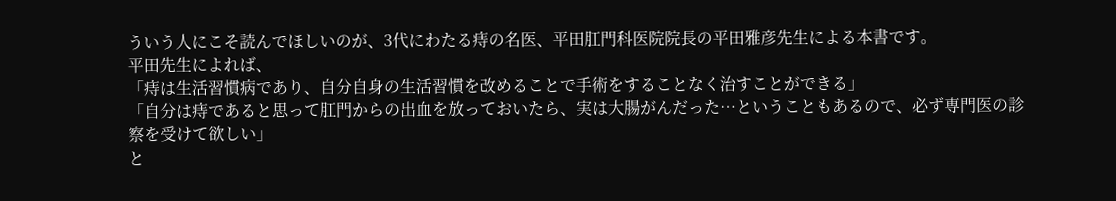ういう人にこそ読んでほしいのが、3代にわたる痔の名医、平田肛門科医院院長の平田雅彦先生による本書です。
平田先生によれば、
「痔は生活習慣病であり、自分自身の生活習慣を改めることで手術をすることなく治すことができる」
「自分は痔であると思って肛門からの出血を放っておいたら、実は大腸がんだった…ということもあるので、必ず専門医の診察を受けて欲しい」
と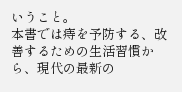いうこと。
本書では痔を予防する、改善するための生活習慣から、現代の最新の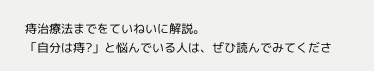痔治療法までをていねいに解説。
「自分は痔?」と悩んでいる人は、ぜひ読んでみてくださ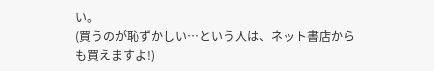い。
(買うのが恥ずかしい…という人は、ネット書店からも買えますよ!)